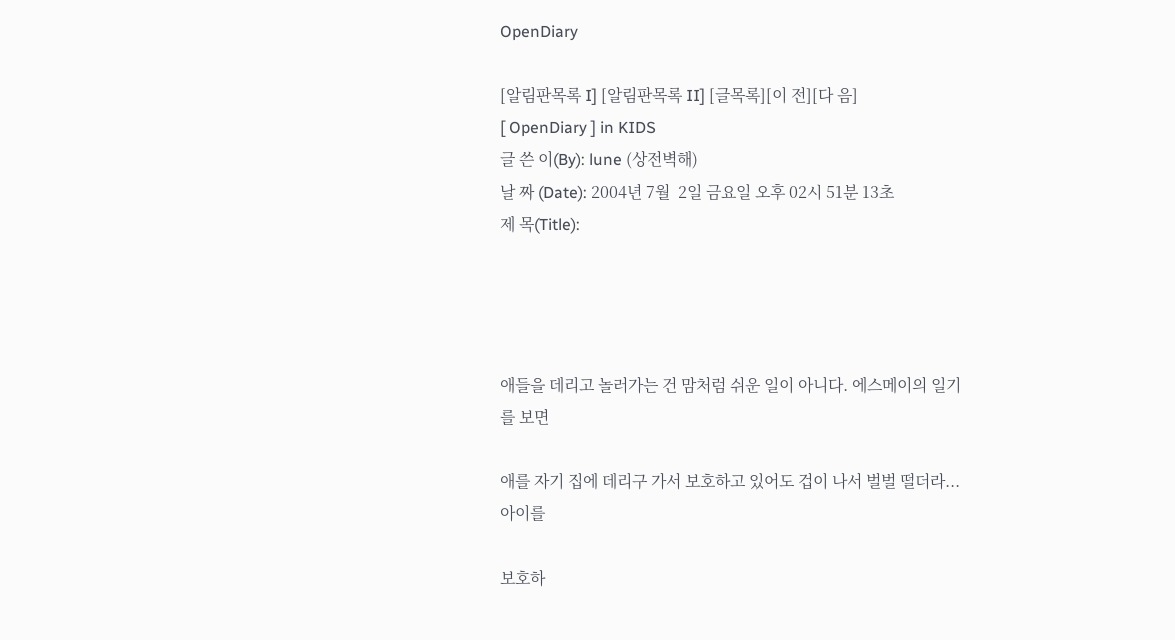OpenDiary

[알림판목록 I] [알림판목록 II] [글목록][이 전][다 음]
[ OpenDiary ] in KIDS
글 쓴 이(By): lune (상전벽해)
날 짜 (Date): 2004년 7월  2일 금요일 오후 02시 51분 13초
제 목(Title):




애들을 데리고 놀러가는 건 맘처럼 쉬운 일이 아니다. 에스메이의 일기를 보면

애를 자기 집에 데리구 가서 보호하고 있어도 겁이 나서 벌벌 떨더라... 아이를

보호하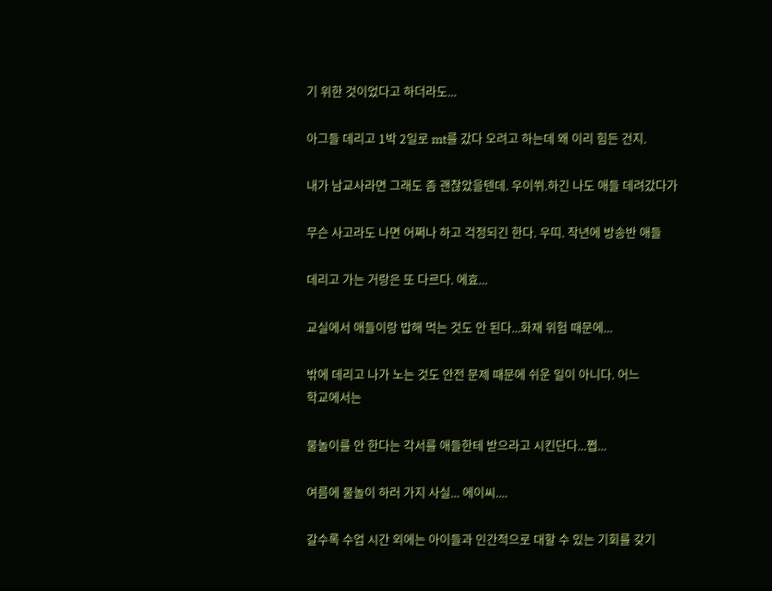기 위한 것이었다고 하더라도...

아그들 데리고 1박 2일로 mt를 갔다 오려고 하는데 왜 이리 힘든 건지.

내가 남교사라면 그래도 좀 괜찮았을텐데. 우이쒸.하긴 나도 애들 데려갔다가

무슨 사고라도 나면 어쩌나 하고 걱정되긴 한다. 우띠. 작년에 방송반 애들

데리고 가는 거랑은 또 다르다. 에효...

교실에서 애들이랑 밥해 먹는 것도 안 된다...화재 위험 때문에...

밖에 데리고 나가 노는 것도 안전 문제 때문에 쉬운 일이 아니다. 어느
학교에서는

물놀이를 안 한다는 각서를 애들한테 받으라고 시킨단다...쩝...

여름에 물놀이 하러 가지 사실... 에이씨....

갈수록 수업 시간 외에는 아이들과 인간적으로 대할 수 있는 기회를 갖기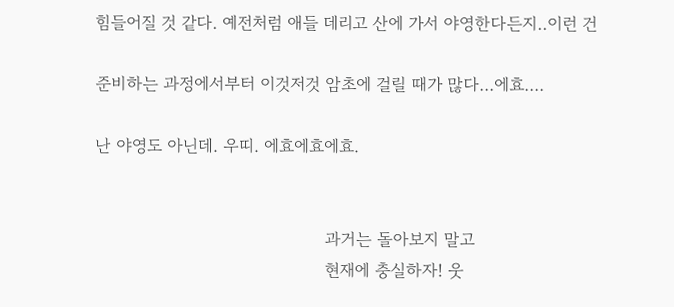힘들어질 것 같다. 예전처럼 애들 데리고 산에 가서 야영한다든지..이런 건

준비하는 과정에서부터 이것저것 암초에 걸릴 때가 많다...에효....

난 야영도 아닌데. 우띠. 에효에효에효.


                                              과거는 돌아보지 말고
                                              현재에 충실하자! 웃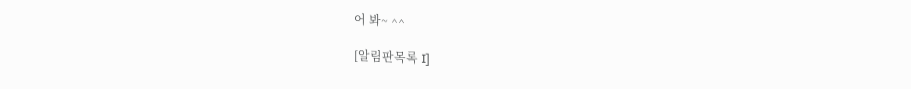어 봐~ ^^

[알림판목록 I]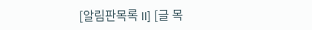[알림판목록 II] [글 목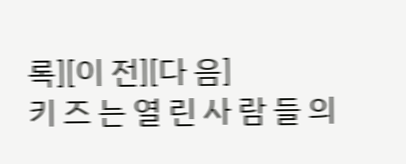록][이 전][다 음]
키 즈 는 열 린 사 람 들 의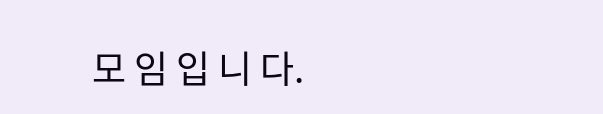모 임 입 니 다.